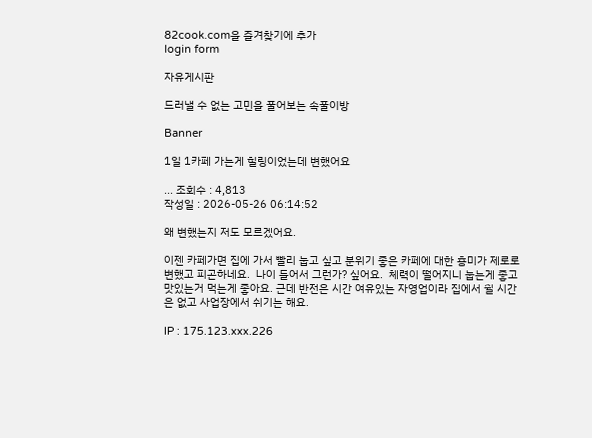82cook.com을 즐겨찾기에 추가
login form

자유게시판

드러낼 수 없는 고민을 풀어보는 속풀이방

Banner

1일 1카페 가는게 힐링이었는데 변했어요

... 조회수 : 4,813
작성일 : 2026-05-26 06:14:52

왜 변했는지 저도 모르겠어요.

이젠 카페가면 집에 가서 빨리 눕고 싶고 분위기 좋은 카페에 대한 흥미가 제로로 변했고 피곤하네요.  나이 들어서 그런가? 싶어요.  체력이 떨어지니 눕는게 좋고 맛있는거 먹는게 좋아요. 근데 반전은 시간 여유있는 자영업이라 집에서 쉴 시간은 없고 사업장에서 쉬기는 해요.

IP : 175.123.xxx.226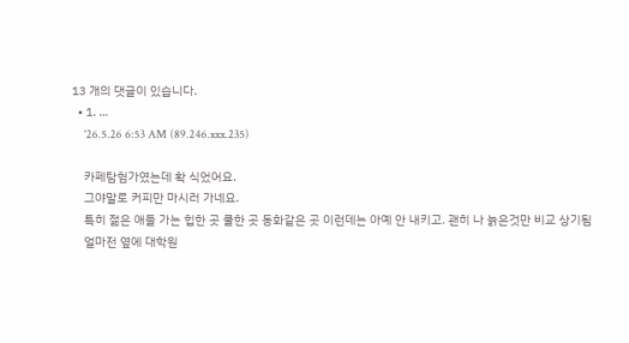13 개의 댓글이 있습니다.
  • 1. ...
    '26.5.26 6:53 AM (89.246.xxx.235)

    카페탐험가였는데 확 식었어요.
    그야말로 커피만 마시러 가네요.
    특히 젊은 애들 가는 힙한 곳 쿨한 곳 동화같은 곳 이런데는 아예 안 내키고. 괜히 나 늙은것만 비교 상기됨
    얼마전 옆에 대학원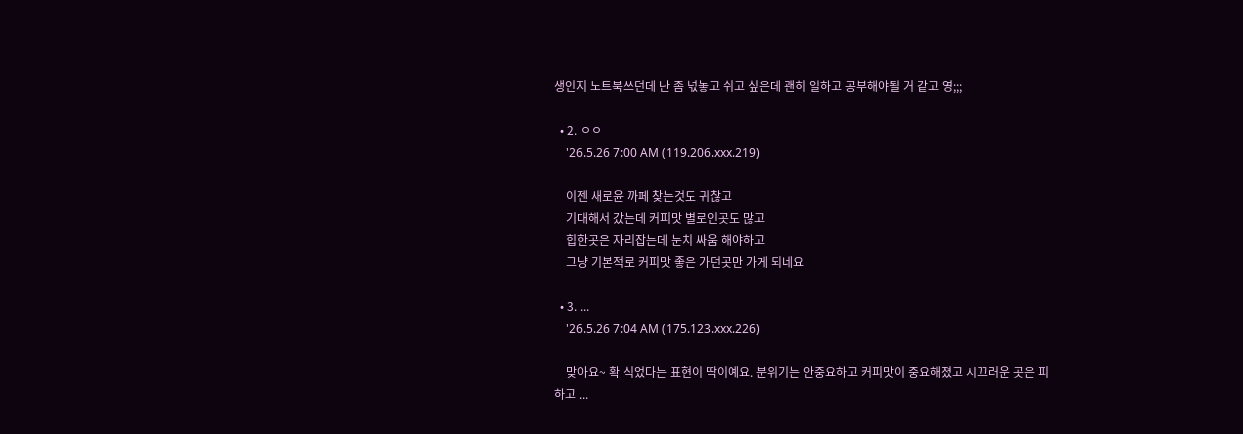생인지 노트북쓰던데 난 좀 넋놓고 쉬고 싶은데 괜히 일하고 공부해야될 거 같고 영;;;

  • 2. ㅇㅇ
    '26.5.26 7:00 AM (119.206.xxx.219)

    이젠 새로윤 까페 찾는것도 귀찮고
    기대해서 갔는데 커피맛 별로인곳도 많고
    힙한곳은 자리잡는데 눈치 싸움 해야하고
    그냥 기본적로 커피맛 좋은 가던곳만 가게 되네요

  • 3. ...
    '26.5.26 7:04 AM (175.123.xxx.226)

    맞아요~ 확 식었다는 표현이 딱이예요. 분위기는 안중요하고 커피맛이 중요해졌고 시끄러운 곳은 피하고 ...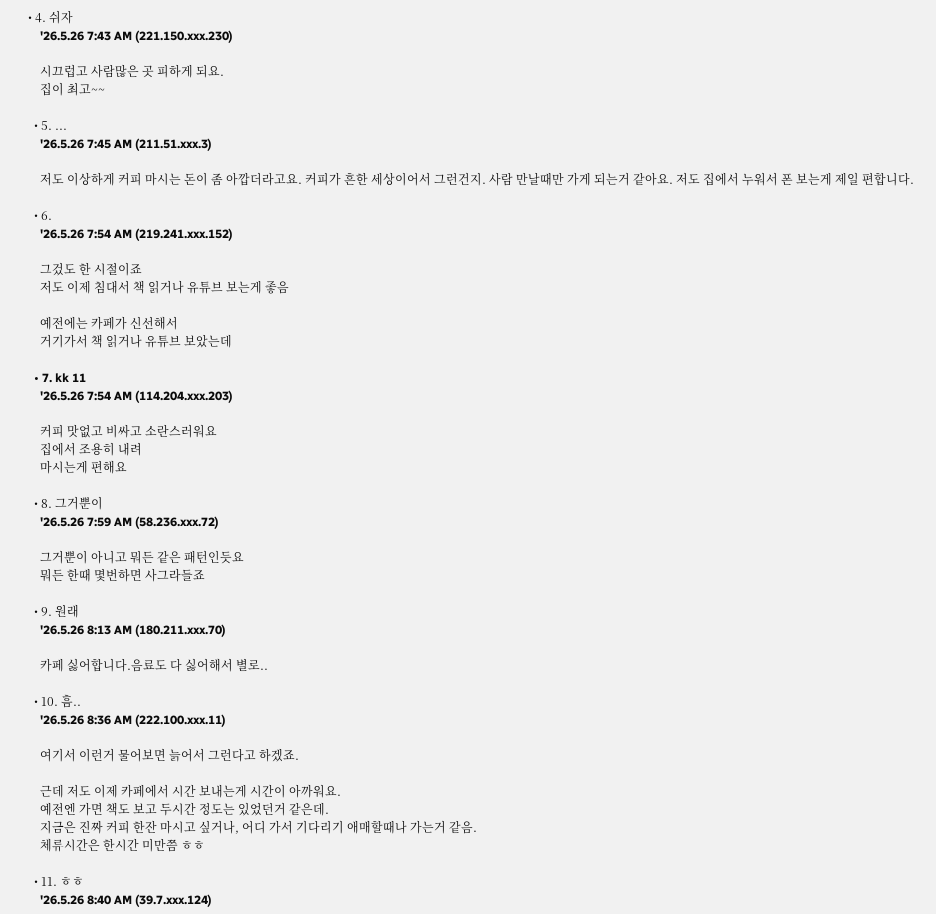• 4. 쉬자
    '26.5.26 7:43 AM (221.150.xxx.230)

    시끄럽고 사람많은 곳 피하게 되요.
    집이 최고~~

  • 5. ...
    '26.5.26 7:45 AM (211.51.xxx.3)

    저도 이상하게 커피 마시는 돈이 좀 아깝더라고요. 커피가 흔한 세상이어서 그런건지. 사람 만날때만 가게 되는거 같아요. 저도 집에서 누워서 폰 보는게 제일 편합니다.

  • 6.
    '26.5.26 7:54 AM (219.241.xxx.152)

    그겄도 한 시절이죠
    저도 이제 침대서 책 읽거나 유튜브 보는게 좋음

    예전에는 카페가 신선해서
    거기가서 책 읽거나 유튜브 보았는데

  • 7. kk 11
    '26.5.26 7:54 AM (114.204.xxx.203)

    커피 맛없고 비싸고 소란스러워요
    집에서 조용히 내려
    마시는게 편해요

  • 8. 그거뿐이
    '26.5.26 7:59 AM (58.236.xxx.72)

    그거뿐이 아니고 뭐든 같은 패턴인듯요
    뭐든 한때 몇번하면 사그라들죠

  • 9. 원래
    '26.5.26 8:13 AM (180.211.xxx.70)

    카페 싫어합니다.음료도 다 싫어해서 별로..

  • 10. 흠..
    '26.5.26 8:36 AM (222.100.xxx.11)

    여기서 이런거 물어보면 늙어서 그런다고 하겠죠.

    근데 저도 이제 카페에서 시간 보내는게 시간이 아까워요.
    예전엔 가면 책도 보고 두시간 정도는 있었던거 같은데.
    지금은 진짜 커피 한잔 마시고 싶거나, 어디 가서 기다리기 애매할때나 가는거 같음.
    체류시간은 한시간 미만쯤 ㅎㅎ

  • 11. ㅎㅎ
    '26.5.26 8:40 AM (39.7.xxx.124)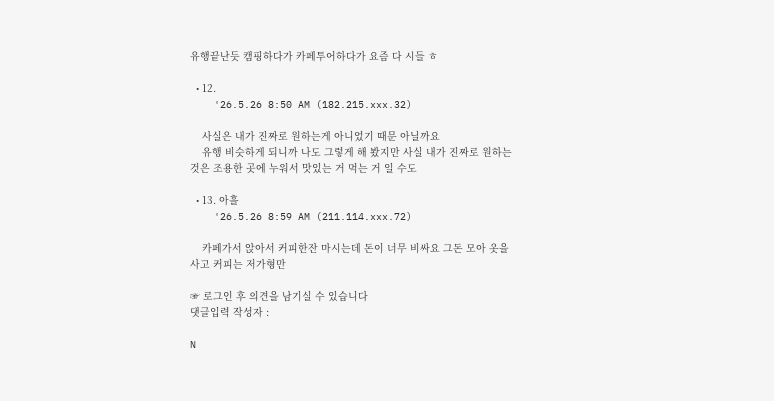유행끝난듯 캠핑하다가 카페투어하다가 요즘 다 시들 ㅎ

  • 12.
    '26.5.26 8:50 AM (182.215.xxx.32)

    사실은 내가 진짜로 원하는게 아니었기 때문 아닐까요
    유행 비슷하게 되니까 나도 그렇게 해 봤지만 사실 내가 진짜로 원하는 것은 조용한 곳에 누워서 맛있는 거 먹는 거 일 수도

  • 13. 아흘
    '26.5.26 8:59 AM (211.114.xxx.72)

    카페가서 앉아서 커피한잔 마시는데 돈이 너무 비싸요 그돈 모아 옷을 사고 커피는 저가형만

☞ 로그인 후 의견을 남기실 수 있습니다
댓글입력 작성자 :

N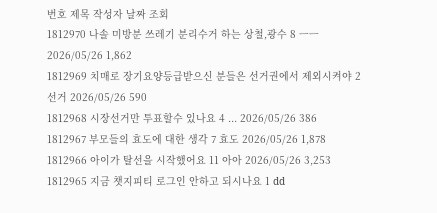번호 제목 작성자 날짜 조회
1812970 나솔 미방분 쓰레기 분리수거 하는 상철,광수 8 ㅡㅡ 2026/05/26 1,862
1812969 치매로 장기요양등급받으신 분들은 선거권에서 제외시켜야 2 선거 2026/05/26 590
1812968 시장선거만 투표할수 있나요 4 ... 2026/05/26 386
1812967 부모들의 효도에 대한 생각 7 효도 2026/05/26 1,878
1812966 아이가 탈선을 시작했어요 11 아아 2026/05/26 3,253
1812965 지금 챗지피티 로그인 안하고 되시나요 1 dd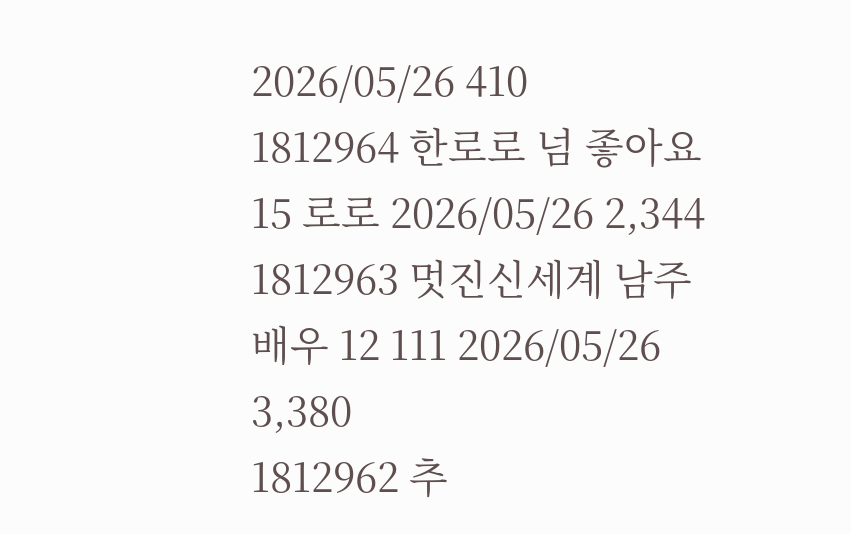2026/05/26 410
1812964 한로로 넘 좋아요 15 로로 2026/05/26 2,344
1812963 멋진신세계 남주배우 12 111 2026/05/26 3,380
1812962 추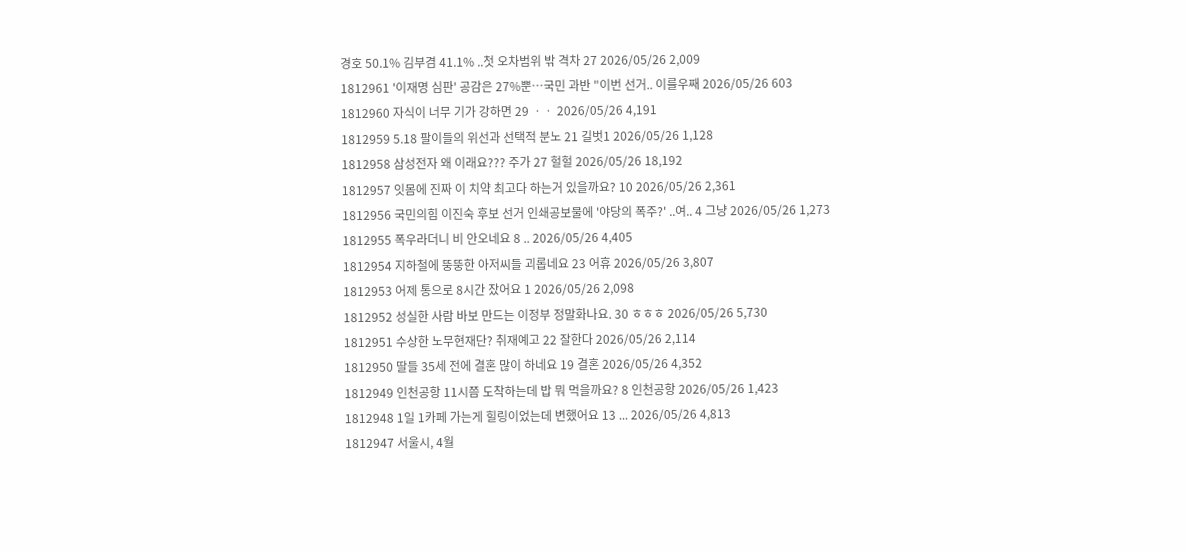경호 50.1% 김부겸 41.1% ..첫 오차범위 밖 격차 27 2026/05/26 2,009
1812961 '이재명 심판' 공감은 27%뿐…국민 과반 "이번 선거.. 이를우째 2026/05/26 603
1812960 자식이 너무 기가 강하면 29 ㆍㆍ 2026/05/26 4,191
1812959 5.18 팔이들의 위선과 선택적 분노 21 길벗1 2026/05/26 1,128
1812958 삼성전자 왜 이래요??? 주가 27 헐헐 2026/05/26 18,192
1812957 잇몸에 진짜 이 치약 최고다 하는거 있을까요? 10 2026/05/26 2,361
1812956 국민의힘 이진숙 후보 선거 인쇄공보물에 '야당의 폭주?' ..여.. 4 그냥 2026/05/26 1,273
1812955 폭우라더니 비 안오네요 8 .. 2026/05/26 4,405
1812954 지하철에 뚱뚱한 아저씨들 괴롭네요 23 어휴 2026/05/26 3,807
1812953 어제 통으로 8시간 잤어요 1 2026/05/26 2,098
1812952 성실한 사람 바보 만드는 이정부 정말화나요. 30 ㅎㅎㅎ 2026/05/26 5,730
1812951 수상한 노무현재단? 취재예고 22 잘한다 2026/05/26 2,114
1812950 딸들 35세 전에 결혼 많이 하네요 19 결혼 2026/05/26 4,352
1812949 인천공항 11시쯤 도착하는데 밥 뭐 먹을까요? 8 인천공항 2026/05/26 1,423
1812948 1일 1카페 가는게 힐링이었는데 변했어요 13 ... 2026/05/26 4,813
1812947 서울시, 4월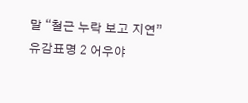말 “철근 누락 보고 지연” 유감표명 2 어우야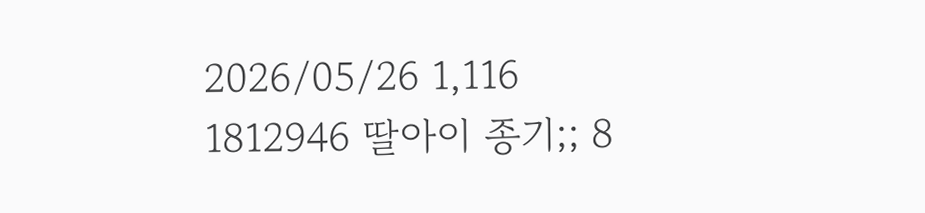2026/05/26 1,116
1812946 딸아이 종기;; 8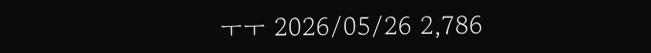ㅜㅜ 2026/05/26 2,786